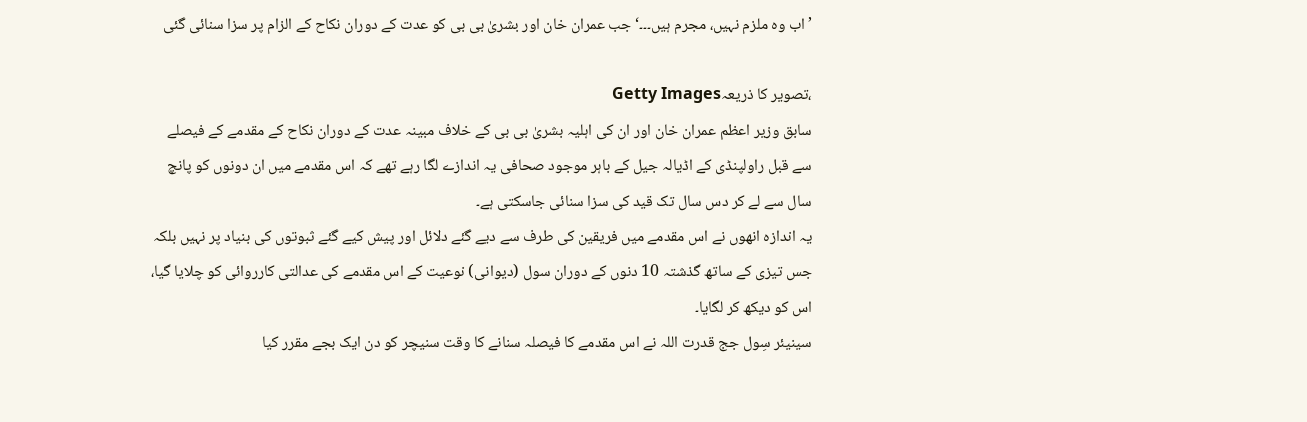’اب وہ ملزم نہیں، مجرم ہیں۔۔۔‘ جب عمران خان اور بشریٰ بی بی کو عدت کے دوران نکاح کے الزام پر سزا سنائی گئی

،تصویر کا ذریعہGetty Images
سابق وزیر اعظم عمران خان اور ان کی اہلیہ بشریٰ بی بی کے خلاف مبینہ عدت کے دوران نکاح کے مقدمے کے فیصلے سے قبل راولپنڈی کے اڈیالہ جیل کے باہر موجود صحافی یہ اندازے لگا رہے تھے کہ اس مقدمے میں ان دونوں کو پانچ سال سے لے کر دس سال تک قید کی سزا سنائی جاسکتی ہے۔
یہ اندازہ انھوں نے اس مقدمے میں فریقین کی طرف سے دیے گئے دلائل اور پیش کیے گئے ثبوتوں کی بنیاد پر نہیں بلکہ جس تیزی کے ساتھ گذشتہ 10 دنوں کے دوران سول (دیوانی) نوعیت کے اس مقدمے کی عدالتی کارروائی کو چلایا گیا، اس کو دیکھ کر لگایا۔
سینیئر سِول جج قدرت اللہ نے اس مقدمے کا فیصلہ سنانے کا وقت سنیچر کو دن ایک بجے مقرر کیا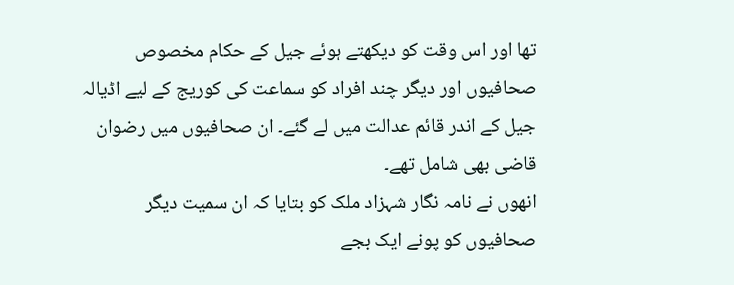تھا اور اس وقت کو دیکھتے ہوئے جیل کے حکام مخصوص صحافیوں اور دیگر چند افراد کو سماعت کی کوریج کے لیے اڈیالہ جیل کے اندر قائم عدالت میں لے گئے۔ ان صحافیوں میں رضوان قاضی بھی شامل تھے۔
انھوں نے نامہ نگار شہزاد ملک کو بتایا کہ ان سمیت دیگر صحافیوں کو پونے ایک بجے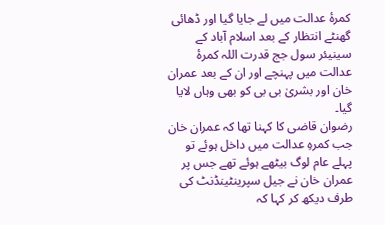کمرۂ عدالت میں لے جایا گیا اور ڈھائی گھنٹے انتظار کے بعد اسلام آباد کے سینیئر سول جج قدرت اللہ کمرۂ عدالت میں پہنچے اور ان کے بعد عمران خان اور بشریٰ بی بی کو بھی وہاں لایا گیا۔
رضوان قاضی کا کہنا تھا کہ عمران خان جب کمرہِ عدالت میں داخل ہوئے تو پہلے عام لوگ بیٹھے ہوئے تھے جس پر عمران خان نے جیل سپرینٹینڈنٹ کی طرف دیکھ کر کہا کہ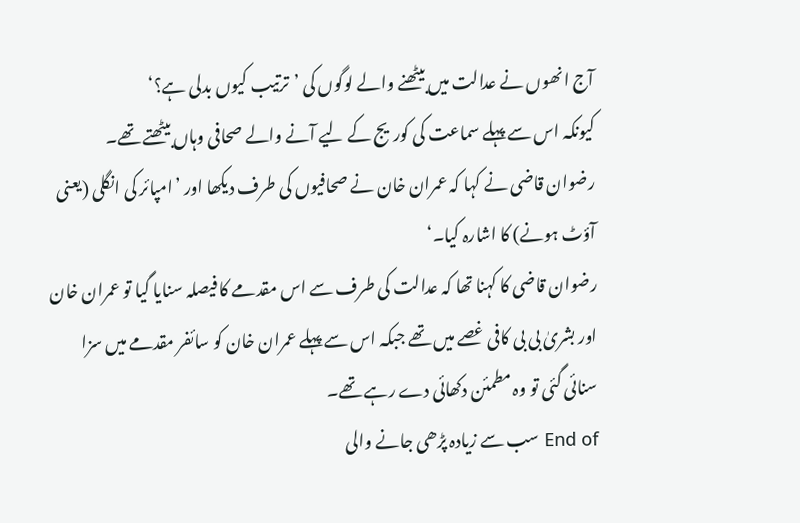آج انھوں نے عدالت میں بیٹھنے والے لوگوں کی ’ترتیب کیوں بدلی ہے؟‘
کیونکہ اس سے پہلے سماعت کی کوریج کے لیے آنے والے صحافی وہاں بیٹھتے تھے۔
رضوان قاضی نے کہا کہ عمران خان نے صحافیوں کی طرف دیکھا اور ’امپائر کی انگلی (یعنی آؤٹ ہونے) کا اشارہ کیا۔‘
رضوان قاضی کا کہنا تھا کہ عدالت کی طرف سے اس مقدمے کا فیصلہ سنایا گیا تو عمران خان اور بشریٰ بی بی کافی غصے میں تھے جبکہ اس سے پہلے عمران خان کو سائفر مقدمے میں سزا سنائی گئی تو وہ مطمئن دکھائی دے رہے تھے۔
End of سب سے زیادہ پڑھی جانے والی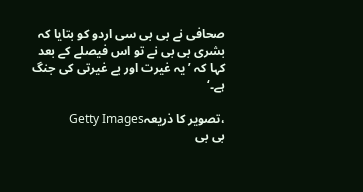صحافی نے بی بی سی اردو کو بتایا کہ بشری بی بی نے تو اس فیصلے کے بعد کہا کہ ’یہ غیرت اور بے غیرتی کی جنگ ہے۔‘

،تصویر کا ذریعہGetty Images
بی بی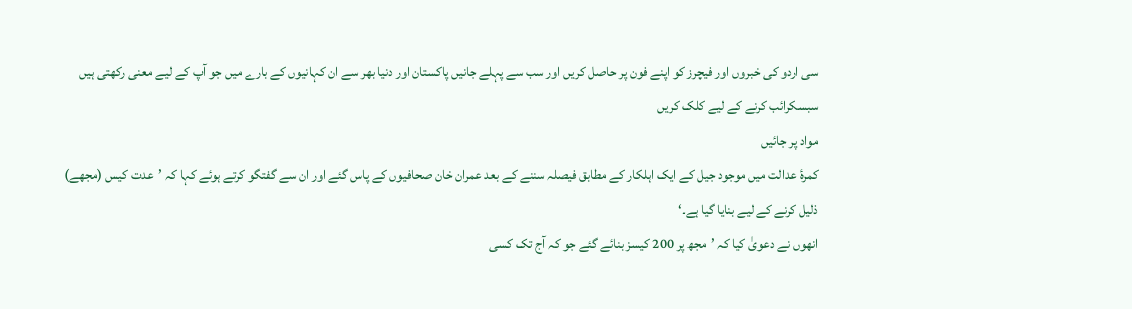سی اردو کی خبروں اور فیچرز کو اپنے فون پر حاصل کریں اور سب سے پہلے جانیں پاکستان اور دنیا بھر سے ان کہانیوں کے بارے میں جو آپ کے لیے معنی رکھتی ہیں
سبسکرائب کرنے کے لیے کلک کریں
مواد پر جائیں
کمرۂ عدالت میں موجود جیل کے ایک اہلکار کے مطابق فیصلہ سننے کے بعد عمران خان صحافیوں کے پاس گئے اور ان سے گفتگو کرتے ہوئے کہا کہ ’عدت کیس (مجھے) ذلیل کرنے کے لیے بنایا گیا ہے۔‘
انھوں نے دعویٰ کیا کہ ’مجھ پر 200 کیسز بنائے گئے جو کہ آج تک کسی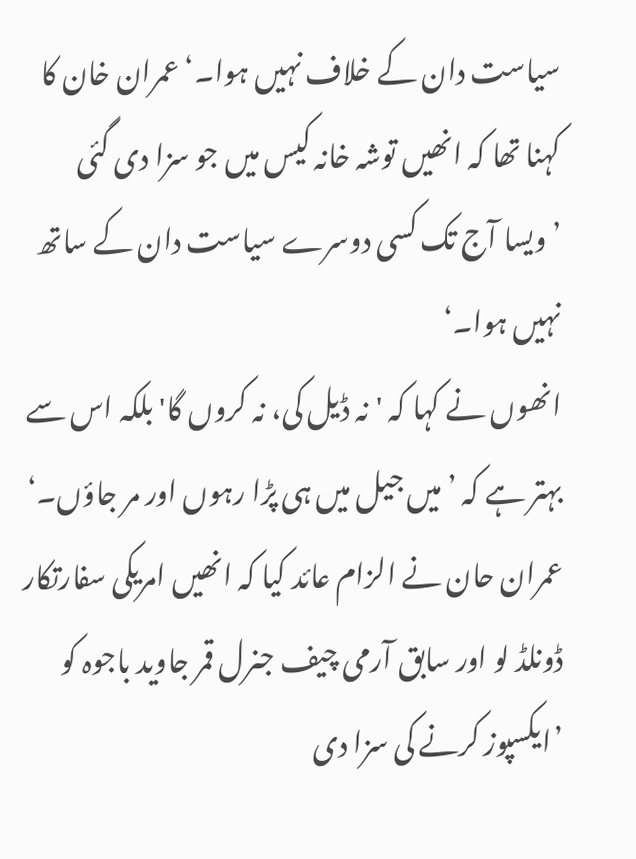سیاست دان کے خلاف نہیں ہوا۔‘ عمران خان کا کہنا تھا کہ انھیں توشہ خانہ کیس میں جو سزا دی گئی ’ویسا آج تک کسی دوسرے سیاست دان کے ساتھ نہیں ہوا۔‘
انھوں نے کہا کہ 'نہ ڈیل کی، نہ کروں گا' بلکہ اس سے بہتر ہے کہ ’میں جیل میں ہی پڑا رہوں اور مر جاؤں۔‘
عمران حان نے الزام عائد کیا کہ انھیں امریکی سفارتکار ڈونلڈ لو اور سابق آرمی چیف جنرل قمر جاوید باجوہ کو ’ایکسپوز کرنے کی سزا دی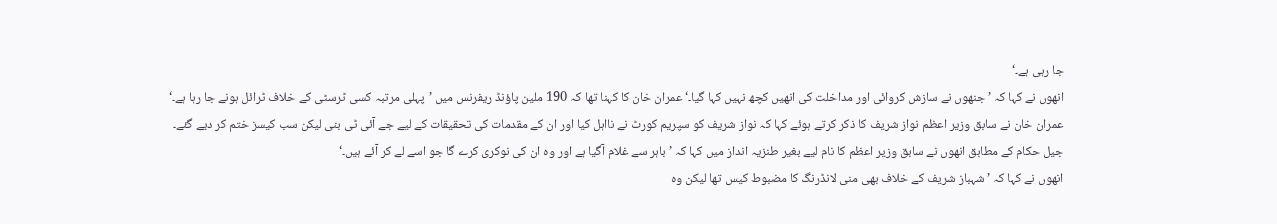جا رہی ہے۔‘
انھوں نے کہا کہ ’جنھوں نے سازش کروائی اور مداخلت کی انھیں کچھ نہیں کہا گیا۔‘ عمران خان کا کہنا تھا کہ 190 ملین پاؤنڈ ریفرنس میں ’پہلی مرتبہ کسی ٹرسٹی کے خلاف ٹرائل ہونے جا رہا ہے۔‘
عمران خان نے سابق وزیر اعظم نواز شریف کا ذکر کرتے ہوئے کہا کہ نواز شریف کو سپریم کورٹ نے نااہل کیا اور ان کے مقدمات کی تحقیقات کے لیے جے آئی ٹی بنی لیکن سب کیسز ختم کر دیے گئے۔
جیل حکام کے مطابق انھوں نے سابق وزیر اعظم کا نام لیے بغیر طنزیہ انداز میں کہا کہ ’باہر سے غلام آگیا ہے اور وہ ان کی نوکری کرے گا جو اسے لے کر آئے ہیں۔‘
انھوں نے کہا کہ ’شہباز شریف کے خلاف بھی منی لانڈرنگ کا مضبوط کیس تھا لیکن وہ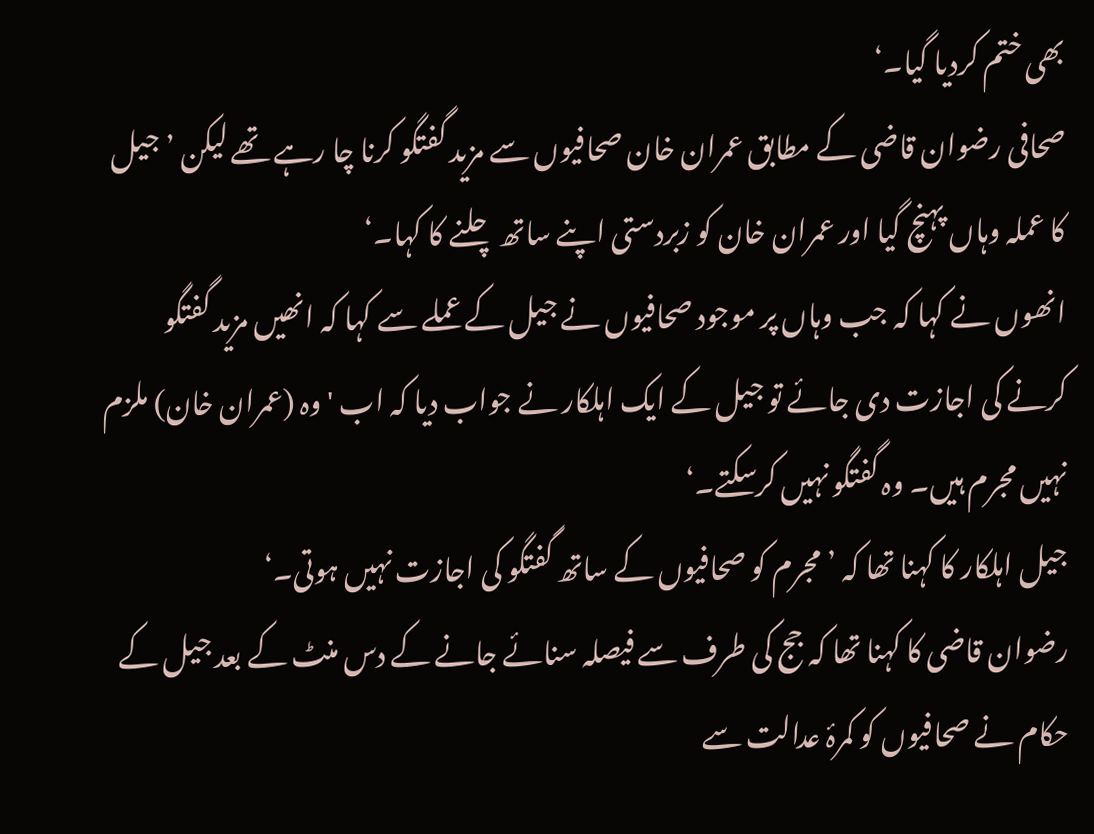بھی ختم کردیا گیا۔‘
صحافی رضوان قاضی کے مطابق عمران خان صحافیوں سے مزید گفتگو کرنا چا رہے تھے لیکن ’جیل کا عملہ وہاں پہنچ گیا اور عمران خان کو زبردستی اپنے ساتھ چلنے کا کہا۔‘
انھوں نے کہا کہ جب وہاں پر موجود صحافیوں نے جیل کے عملے سے کہا کہ انھیں مزید گفتگو کرنے کی اجازت دی جائے تو جیل کے ایک اہلکار نے جواب دیا کہ اب 'وہ (عمران خان) ملزم نہیں مجرم ہیں۔ وہ گفتگو نہیں کرسکتے۔‘
جیل اہلکار کا کہنا تھا کہ ’مجرم کو صحافیوں کے ساتھ گفتگو کی اجازت نہیں ہوتی۔‘
رضوان قاضی کا کہنا تھا کہ جج کی طرف سے فیصلہ سنائے جانے کے دس منٹ کے بعد جیل کے حکام نے صحافیوں کو کمرۂ عدالت سے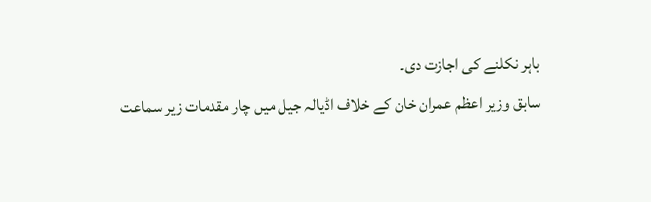باہر نکلنے کی اجازت دی۔
سابق وزیر اعظم عمران خان کے خلاف اڈیالہ جیل میں چار مقدمات زیر سماعت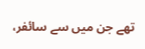تھے جن میں سے سائفر،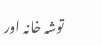توشہ خانہ اور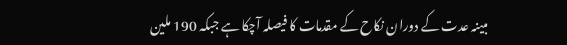مبینہ عدت کے دوران نکاح کے مقدمات کا فیصلہ آچکا ہے جبکہ 190 ملین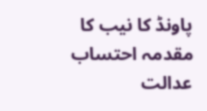پاونڈ کا نیب کا مقدمہ احتساب عدالت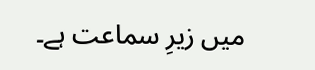میں زیرِ سماعت ہے۔